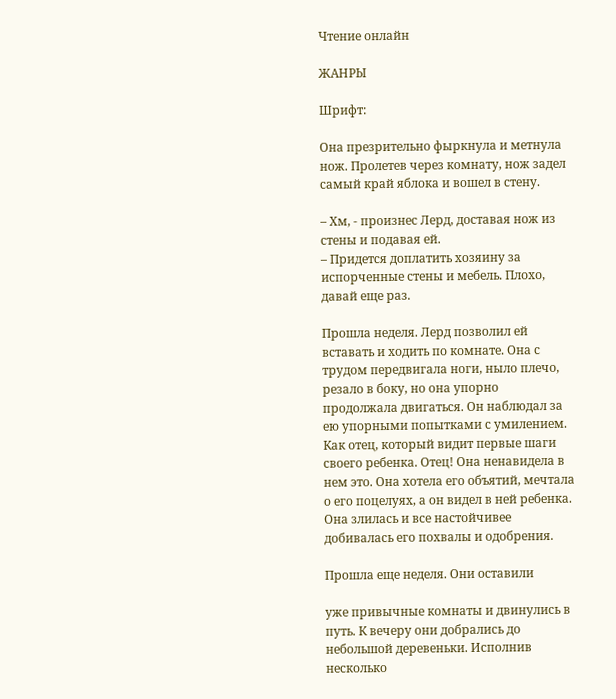Чтение онлайн

ЖАНРЫ

Шрифт:

Она презрительно фыркнула и метнула нож. Пролетев через комнату, нож задел самый край яблока и вошел в стену.

– Хм, - произнес Лерд, доставая нож из стены и подавая ей.
– Придется доплатить хозяину за испорченные стены и мебель. Плохо, давай еще раз.

Прошла неделя. Лерд позволил ей вставать и ходить по комнате. Она с трудом передвигала ноги, ныло плечо, резало в боку, но она упорно продолжала двигаться. Он наблюдал за ею упорными попытками с умилением. Как отец, который видит первые шаги своего ребенка. Отец! Она ненавидела в нем это. Она хотела его объятий, мечтала о его поцелуях, а он видел в ней ребенка. Она злилась и все настойчивее добивалась его похвалы и одобрения.

Прошла еще неделя. Они оставили

уже привычные комнаты и двинулись в путь. К вечеру они добрались до небольшой деревеньки. Исполнив несколько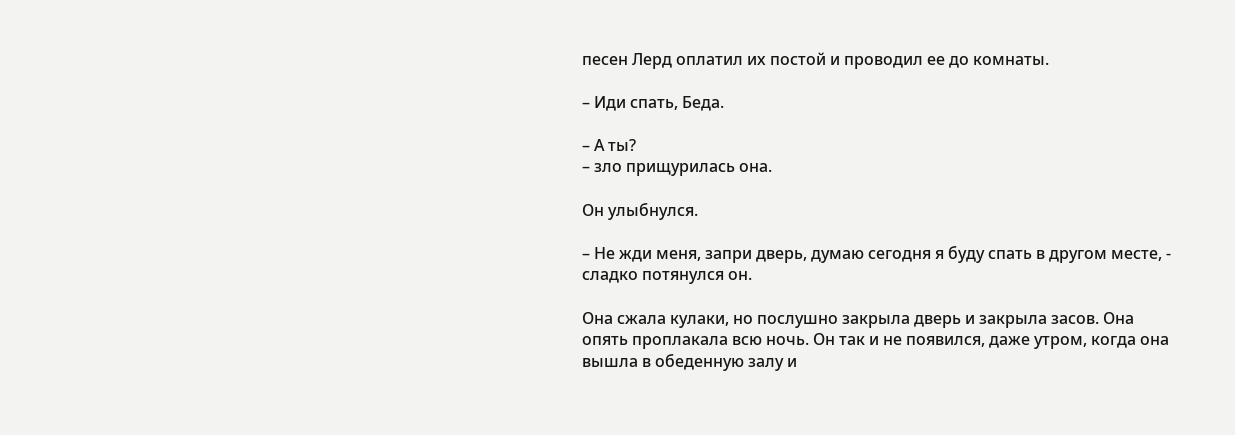песен Лерд оплатил их постой и проводил ее до комнаты.

– Иди спать, Беда.

– А ты?
– зло прищурилась она.

Он улыбнулся.

– Не жди меня, запри дверь, думаю сегодня я буду спать в другом месте, - сладко потянулся он.

Она сжала кулаки, но послушно закрыла дверь и закрыла засов. Она опять проплакала всю ночь. Он так и не появился, даже утром, когда она вышла в обеденную залу и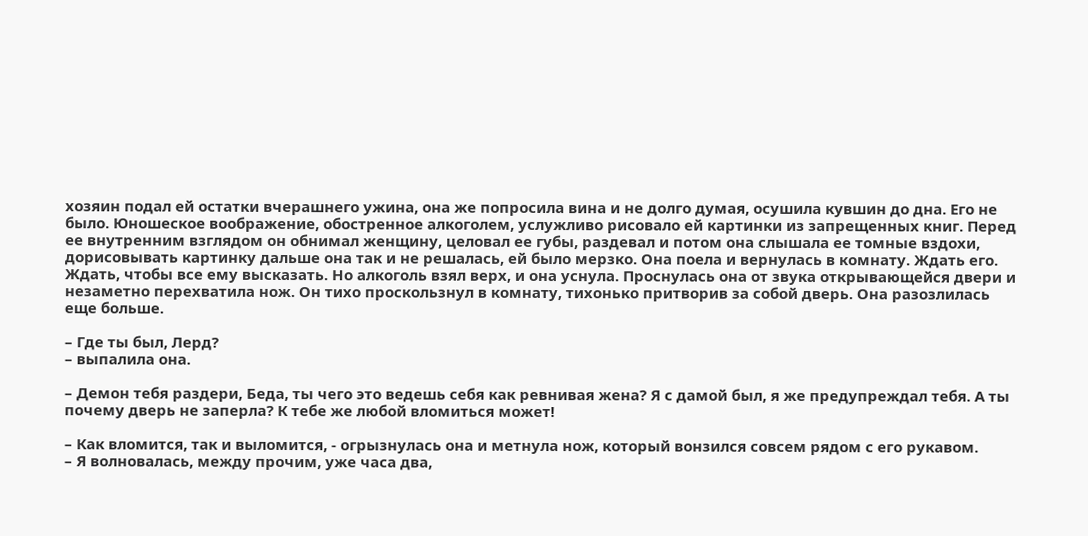хозяин подал ей остатки вчерашнего ужина, она же попросила вина и не долго думая, осушила кувшин до дна. Его не было. Юношеское воображение, обостренное алкоголем, услужливо рисовало ей картинки из запрещенных книг. Перед ее внутренним взглядом он обнимал женщину, целовал ее губы, раздевал и потом она слышала ее томные вздохи, дорисовывать картинку дальше она так и не решалась, ей было мерзко. Она поела и вернулась в комнату. Ждать его. Ждать, чтобы все ему высказать. Но алкоголь взял верх, и она уснула. Проснулась она от звука открывающейся двери и незаметно перехватила нож. Он тихо проскользнул в комнату, тихонько притворив за собой дверь. Она разозлилась еще больше.

– Где ты был, Лерд?
– выпалила она.

– Демон тебя раздери, Беда, ты чего это ведешь себя как ревнивая жена? Я с дамой был, я же предупреждал тебя. А ты почему дверь не заперла? К тебе же любой вломиться может!

– Как вломится, так и выломится, - огрызнулась она и метнула нож, который вонзился совсем рядом с его рукавом.
– Я волновалась, между прочим, уже часа два,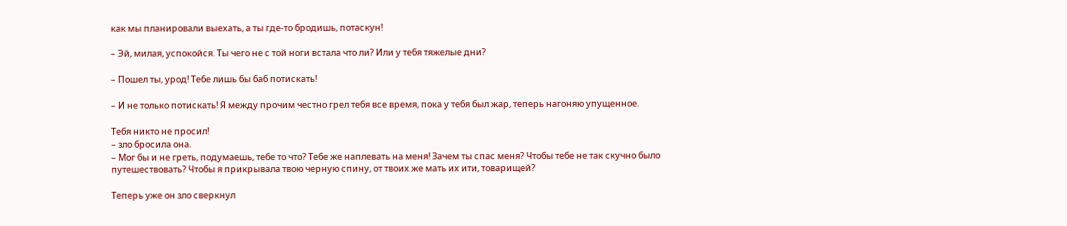как мы планировали выехать, а ты где-то бродишь, потаскун!

– Эй, милая, успокойся. Ты чего не с той ноги встала что ли? Или у тебя тяжелые дни?

– Пошел ты, урод! Тебе лишь бы баб потискать!

– И не только потискать! Я между прочим честно грел тебя все время, пока у тебя был жар, теперь нагоняю упущенное.

Тебя никто не просил!
– зло бросила она.
– Мог бы и не греть, подумаешь, тебе то что? Тебе же наплевать на меня! Зачем ты спас меня? Чтобы тебе не так скучно было путешествовать? Чтобы я прикрывала твою черную спину, от твоих же мать их ити, товарищей?

Теперь уже он зло сверкнул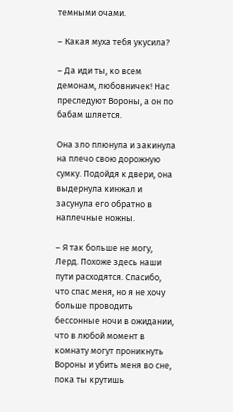темными очами.

– Какая муха тебя укусила?

– Да иди ты, ко всем демонам, любовничек! Нас преследуют Вороны, а он по бабам шляется.

Она зло плюнула и закинула на плечо свою дорожную сумку. Подойдя к двери, она выдернула кинжал и засунула его обратно в наплечные ножны.

– Я так больше не могу, Лерд. Похоже здесь наши пути расходятся. Спасибо, что спас меня, но я не хочу больше проводить бессонные ночи в ожидании, что в любой момент в комнату могут проникнуть Вороны и убить меня во сне, пока ты крутишь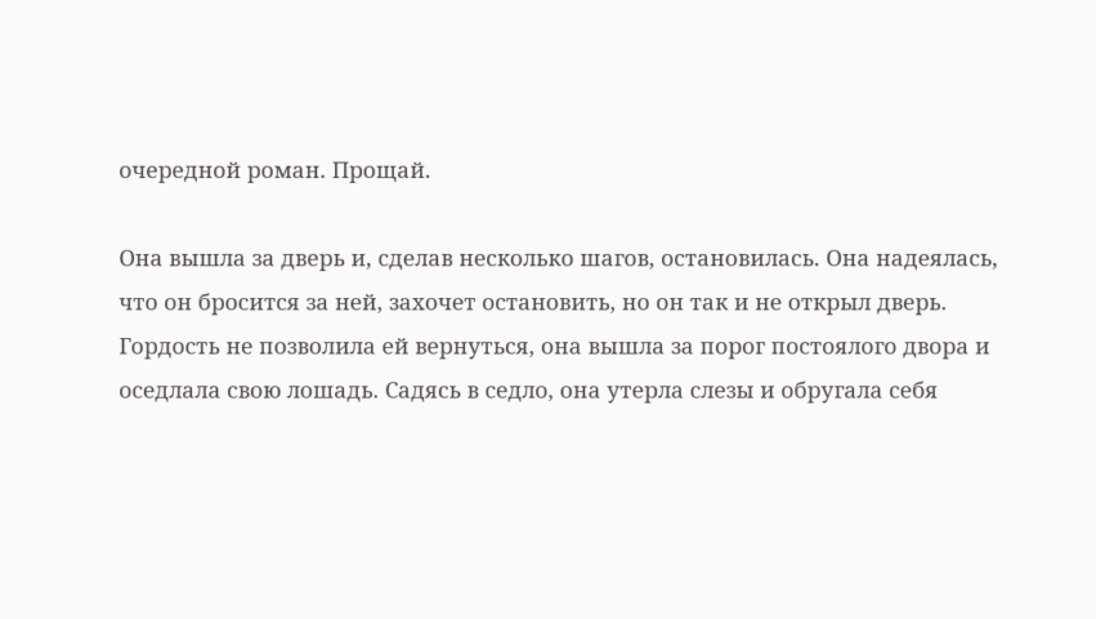очередной роман. Прощай.

Она вышла за дверь и, сделав несколько шагов, остановилась. Она надеялась, что он бросится за ней, захочет остановить, но он так и не открыл дверь. Гордость не позволила ей вернуться, она вышла за порог постоялого двора и оседлала свою лошадь. Садясь в седло, она утерла слезы и обругала себя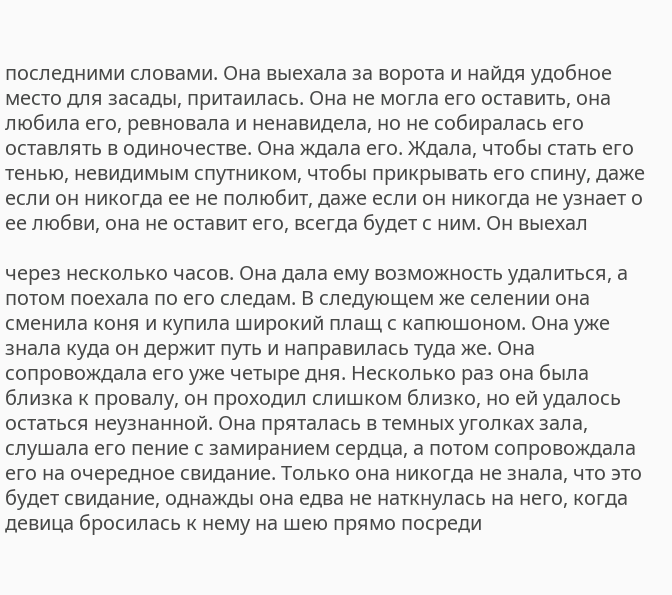последними словами. Она выехала за ворота и найдя удобное место для засады, притаилась. Она не могла его оставить, она любила его, ревновала и ненавидела, но не собиралась его оставлять в одиночестве. Она ждала его. Ждала, чтобы стать его тенью, невидимым спутником, чтобы прикрывать его спину, даже если он никогда ее не полюбит, даже если он никогда не узнает о ее любви, она не оставит его, всегда будет с ним. Он выехал

через несколько часов. Она дала ему возможность удалиться, а потом поехала по его следам. В следующем же селении она сменила коня и купила широкий плащ с капюшоном. Она уже знала куда он держит путь и направилась туда же. Она сопровождала его уже четыре дня. Несколько раз она была близка к провалу, он проходил слишком близко, но ей удалось остаться неузнанной. Она пряталась в темных уголках зала, слушала его пение с замиранием сердца, а потом сопровождала его на очередное свидание. Только она никогда не знала, что это будет свидание, однажды она едва не наткнулась на него, когда девица бросилась к нему на шею прямо посреди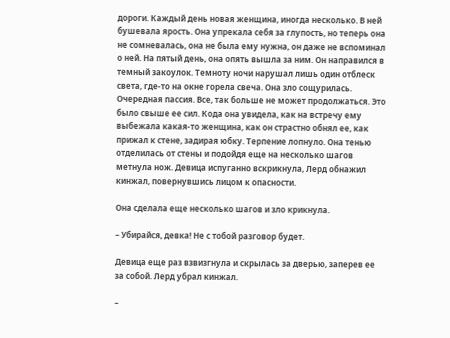дороги. Каждый день новая женщина, иногда несколько. В ней бушевала ярость. Она упрекала себя за глупость, но теперь она не сомневалась, она не была ему нужна, он даже не вспоминал о ней. На пятый день, она опять вышла за ним. Он направился в темный закоулок. Темноту ночи нарушал лишь один отблеск света, где-то на окне горела свеча. Она зло сощурилась. Очередная пассия. Все, так больше не может продолжаться. Это было свыше ее сил. Кода она увидела, как на встречу ему выбежала какая-то женщина, как он страстно обнял ее, как прижал к стене, задирая юбку. Терпение лопнуло. Она тенью отделилась от стены и подойдя еще на несколько шагов метнула нож. Девица испуганно вскрикнула, Лерд обнажил кинжал, повернувшись лицом к опасности.

Она сделала еще несколько шагов и зло крикнула.

– Убирайся, девка! Не с тобой разговор будет.

Девица еще раз взвизгнула и скрылась за дверью, заперев ее за собой. Лерд убрал кинжал.

–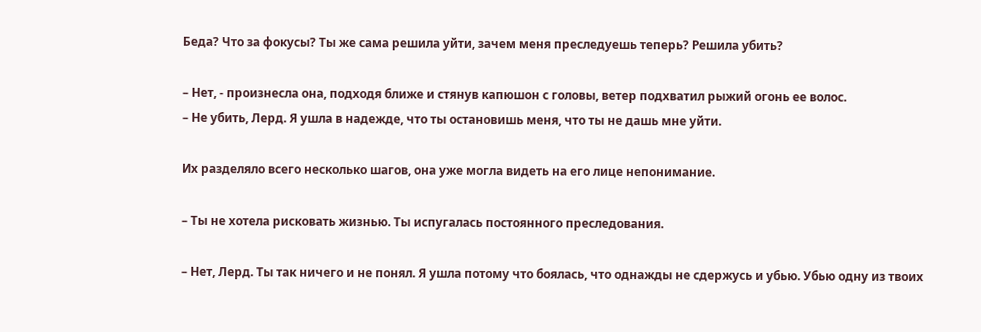Беда? Что за фокусы? Ты же сама решила уйти, зачем меня преследуешь теперь? Решила убить?

– Нет, - произнесла она, подходя ближе и стянув капюшон с головы, ветер подхватил рыжий огонь ее волос.
– Не убить, Лерд. Я ушла в надежде, что ты остановишь меня, что ты не дашь мне уйти.

Их разделяло всего несколько шагов, она уже могла видеть на его лице непонимание.

– Ты не хотела рисковать жизнью. Ты испугалась постоянного преследования.

– Нет, Лерд. Ты так ничего и не понял. Я ушла потому что боялась, что однажды не сдержусь и убью. Убью одну из твоих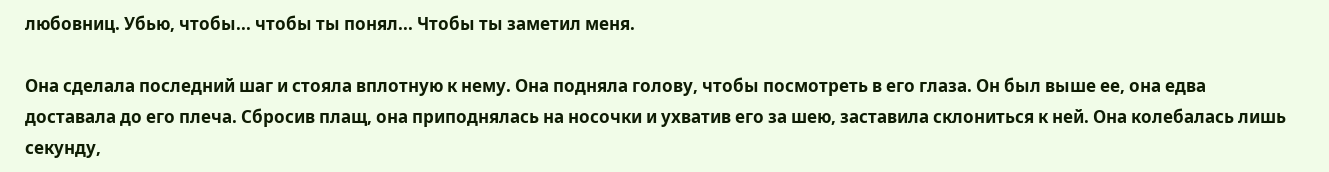любовниц. Убью, чтобы... чтобы ты понял... Чтобы ты заметил меня.

Она сделала последний шаг и стояла вплотную к нему. Она подняла голову, чтобы посмотреть в его глаза. Он был выше ее, она едва доставала до его плеча. Сбросив плащ, она приподнялась на носочки и ухватив его за шею, заставила склониться к ней. Она колебалась лишь секунду,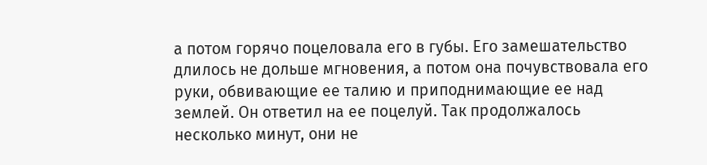а потом горячо поцеловала его в губы. Его замешательство длилось не дольше мгновения, а потом она почувствовала его руки, обвивающие ее талию и приподнимающие ее над землей. Он ответил на ее поцелуй. Так продолжалось несколько минут, они не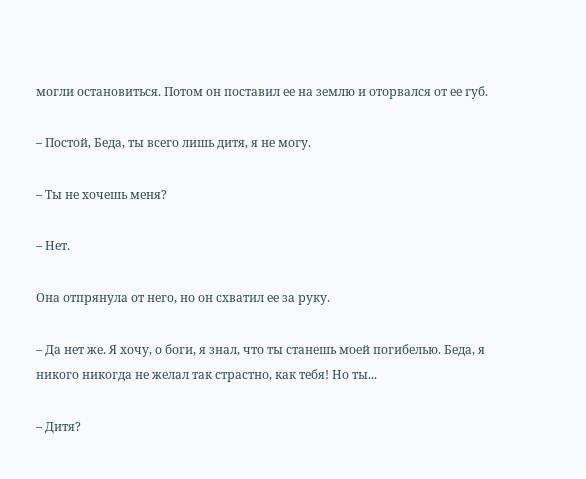могли остановиться. Потом он поставил ее на землю и оторвался от ее губ.

– Постой, Беда, ты всего лишь дитя, я не могу.

– Ты не хочешь меня?

– Нет.

Она отпрянула от него, но он схватил ее за руку.

– Да нет же. Я хочу, о боги, я знал, что ты станешь моей погибелью. Беда, я никого никогда не желал так страстно, как тебя! Но ты...

– Дитя?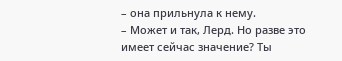– она прильнула к нему.
– Может и так, Лерд. Но разве это имеет сейчас значение? Ты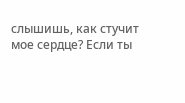слышишь, как стучит мое сердце? Если ты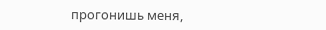прогонишь меня,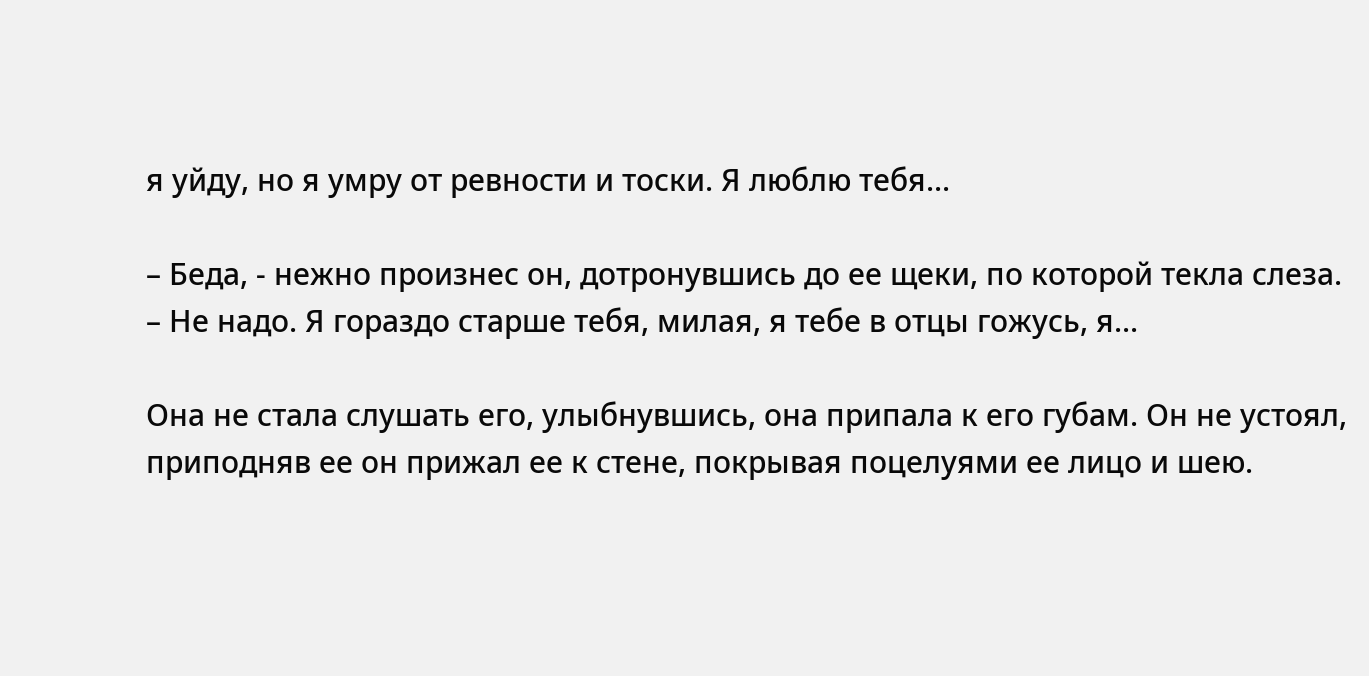я уйду, но я умру от ревности и тоски. Я люблю тебя...

– Беда, - нежно произнес он, дотронувшись до ее щеки, по которой текла слеза.
– Не надо. Я гораздо старше тебя, милая, я тебе в отцы гожусь, я...

Она не стала слушать его, улыбнувшись, она припала к его губам. Он не устоял, приподняв ее он прижал ее к стене, покрывая поцелуями ее лицо и шею.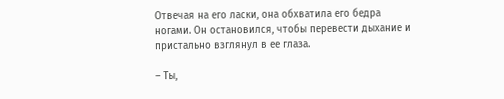Отвечая на его ласки, она обхватила его бедра ногами. Он остановился, чтобы перевести дыхание и пристально взглянул в ее глаза.

– Ты,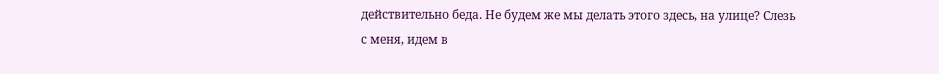действительно беда. Не будем же мы делать этого здесь, на улице? Слезь с меня, идем в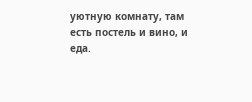уютную комнату, там есть постель и вино, и еда.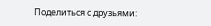Поделиться с друзьями: